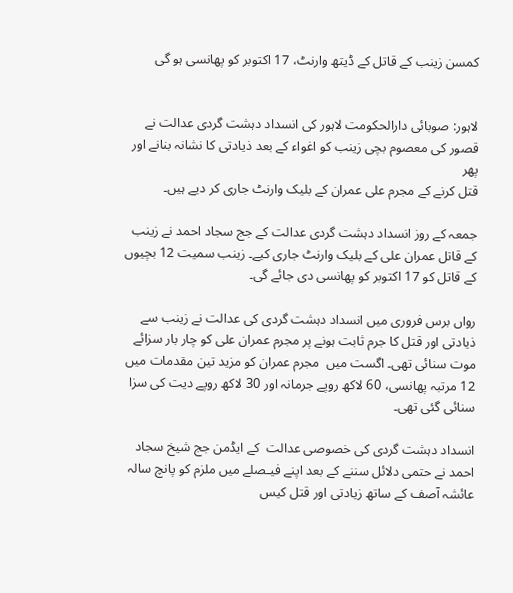کمسن زینب کے قاتل کے ڈیتھ وارنٹ، 17 اکتوبر کو پھانسی ہو گی


لاہور: صوبائی دارالحکومت لاہور کی انسداد دہشت گردی عدالت نے قصور کی معصوم بچی زینب کو اغواء کے بعد ذیادتی کا نشانہ بنانے اور پھر
قتل کرنے کے مجرم علی عمران کے بلیک وارنٹ جاری کر دیے ہیں۔

جمعہ کے روز انسداد دہشت گردی عدالت کے جج سجاد احمد نے زینب کے قاتل عمران علی کے بلیک وارنٹ جاری کیے۔ زینب سمیت 12 بچیوں کے قاتل کو 17 اکتوبر کو پھانسی دی جائے گی۔

رواں برس فروری میں انسداد دہشت گردی کی عدالت نے زینب سے ذیادتی اور قتل کا جرم ثابت ہونے پر مجرم عمران علی کو چار بار سزائے موت سنائی تھی۔ اگست میں  مجرم عمران کو مزید تین مقدمات میں 12 مرتبہ پھانسی، 60 لاکھ روپے جرمانہ اور 30 لاکھ روپے دیت کی سزا سنائی گئی تھی۔

انسداد دہشت گردی کی خصوصی عدالت  کے ایڈمن جج شیخ سجاد احمد نے حتمی دلائل سننے کے بعد اپنے فیـصلے میں ملزم کو پانچ سالہ عائشہ آصف کے ساتھ زیادتی اور قتل کیس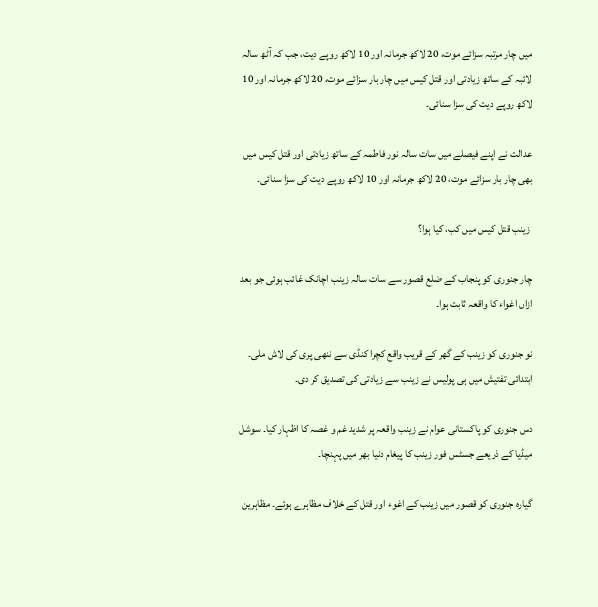میں چار مرتبہ سزائے موت، 20 لاکھ جرمانہ اور 10 لاکھ روپے دیت، جب کہ آٹھ سالہ لائبہ کے ساتھ زیادتی اور قتل کیس میں چار بار سزائے موت، 20 لاکھ جرمانہ اور 10 لاکھ روپے دیت کی سزا سنائی۔

عدالت نے اپنے فیصلے میں سات سالہ نور فاطمہ کے ساتھ زیادتی اور قتل کیس میں بھی چار بار سزائے موت، 20 لاکھ جرمانہ اور 10 لاکھ روپے دیت کی سزا سنائی۔

 زینب قتل کیس میں کب، کیا ہوا؟

چار جنوری کو پنجاب کے ضلع قصور سے سات سالہ زینب اچانک غائب ہوئی جو بعد ازاں اغواء کا واقعہ ثابت ہوا۔

نو جنوری کو زینب کے گھر کے قریب واقع کچرا کنڈی سے ننھی پری کی لاش ملی۔ ابتدائی تفتیش میں ہی پولیس نے زینب سے زیادتی کی تصدیق کر دی۔

دس جنوری کو پاکستانی عوام نے زینب واقعہ پر شدید غم و غصہ کا اظہار کیا۔ سوشل میڈیا کے ذریعے جسٹس فور زینب کا پیغام دنیا بھر میں پہنچا۔

گیارہ جنوری کو قصور میں زینب کے اغوء اور قتل کے خلاف مظاہرے ہوئے۔ مظاہرین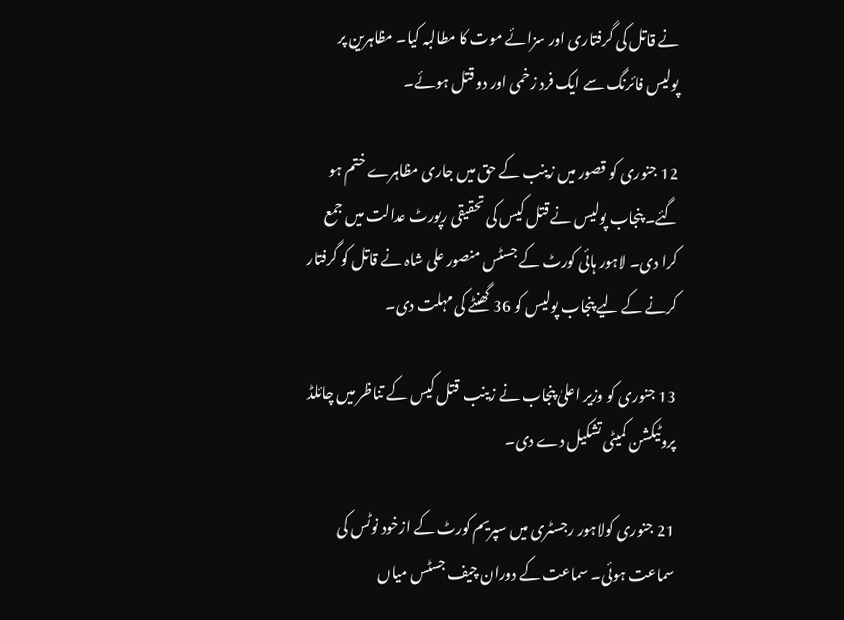نے قاتل کی گرفتاری اور سزائے موت کا مطالبہ کیا۔ مظاہرین پر پولیس فائرنگ سے ایک فرد زخمی اور دو قتل ہوئے۔

12 جنوری کو قصور میں زینب کے حق میں جاری مظاہرے ختم ہو گئے۔ پنجاب پولیس نے قتل کیس کی تحقیقی رپورٹ عدالت میں جمع کرا دی۔ لاہور ہائی کورٹ کے جسٹس منصور علی شاہ نے قاتل کو گرفتار کرنے کے لیے پنجاب پولیس کو 36 گھنٹے کی مہلت دی۔

13 جنوری کو وزیر اعلیٰ پنجاب نے زینب  قتل کیس کے تناظر میں چائلڈ پروٹیکشن کمیٹی تشکیل دے دی۔

21 جنوری کولاہور رجسٹری میں سپریم کورٹ کے ازخود نوٹس کی سماعت ہوئی۔ سماعت کے دوران چیف جسٹس میاں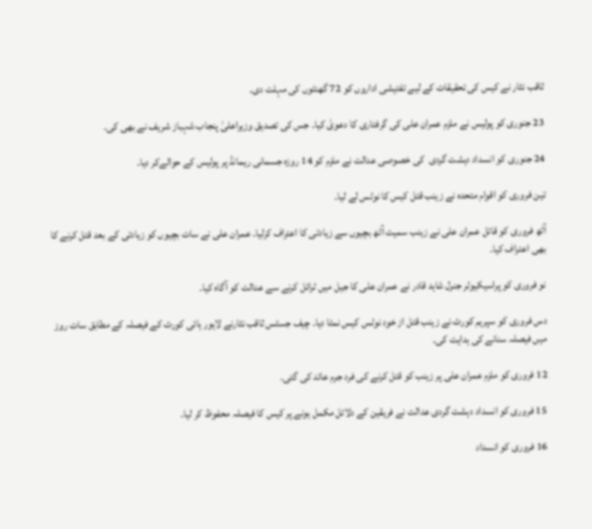ثاقب نثار نے کیس کی تحقیقات کے لیے تفتیشی اداروں کو 72 گھنٹوں کی مہلت دی۔

23 جنوری کو پولیس نے ملزم عمران علی کی گرفتاری کا دعویٰ کیا۔ جس کی تصدیق وزیراعلیٰ پنجاب شہباز شریف نے بھی کی۔

24 جنوری کو انسداد دہشت گردی  کی خصوصی عدالت نے ملزم کو 14 روزہ جسمانی ریمانڈ پر پولیس کے حوالےکر دیا۔

تین فروری کو اقوام متحدہ نے زینب قتل کیس کا نوٹس لے لیا۔

آٹھ فروری کو قاتل عمران علی نے زینب سمیت آٹھ بچیوں سے زیادتی کا اعتراف کرلیا۔ عمران علی نے سات بچیوں کو زیادتی کے بعد قتل کرنے کا  بھی اعتراف کیا۔

نو فروری کو پراسیکیوٹر جنرل شاہد قادر نے عمران علی کا جیل میں ٹرائل کرنے سے عدالت کو آگاہ کیا۔

دس فروری کو سپریم کورٹ نے زینب قتل از خود نوٹس کیس نمٹا دیا۔ چیف جسٹس ثاقب نثارنے لاہور ہائی کورٹ کے فیصلہ کے مطابق سات روز میں فیصلہ سنانے کی ہدایت کی۔

12 فروری کو ملزم عمران علی پر زینب کو قتل کرنے کی فرد جرم عائد کی گئی۔

15 فروری کو انسداد دہشت گردی عدالت نے فریقین کے دلائل مکمل ہونے پر کیس کا فیصلہ محفوظ کر لیا۔

16 فروری کو انسداد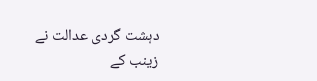دہشت گردی عدالت نے زینب کے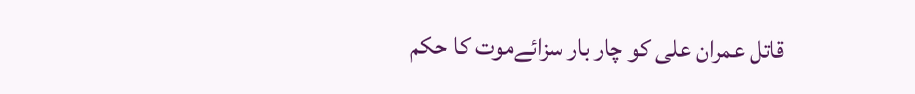قاتل عمران علی کو چار بار سزائےموت کا حکم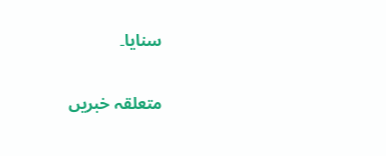سنایا۔


متعلقہ خبریں